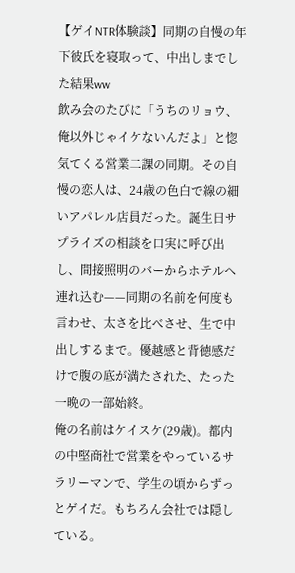【ゲイNTR体験談】同期の自慢の年下彼氏を寝取って、中出しまでした結果ww
飲み会のたびに「うちのリョウ、俺以外じゃイケないんだよ」と惚気てくる営業二課の同期。その自慢の恋人は、24歳の色白で線の細いアパレル店員だった。誕生日サプライズの相談を口実に呼び出し、間接照明のバーからホテルへ連れ込む——同期の名前を何度も言わせ、太さを比べさせ、生で中出しするまで。優越感と背徳感だけで腹の底が満たされた、たった一晩の一部始終。
俺の名前はケイスケ(29歳)。都内の中堅商社で営業をやっているサラリーマンで、学生の頃からずっとゲイだ。もちろん会社では隠している。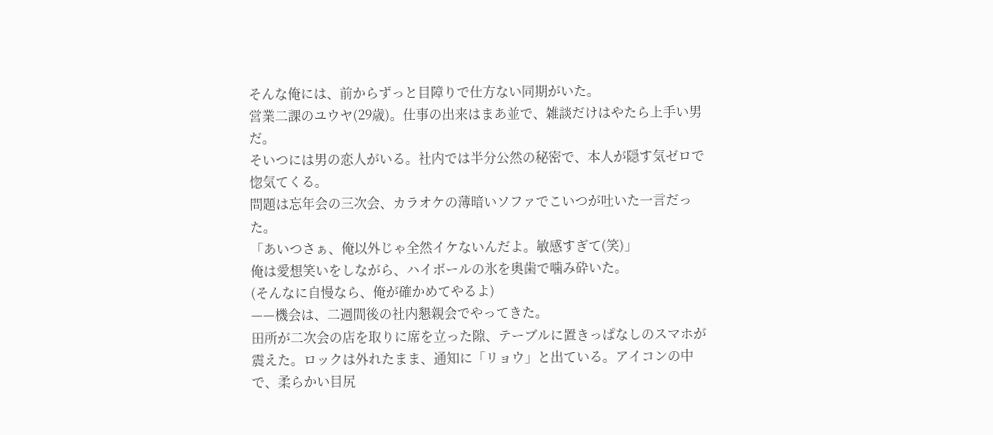そんな俺には、前からずっと目障りで仕方ない同期がいた。
営業二課のユウヤ(29歳)。仕事の出来はまあ並で、雑談だけはやたら上手い男だ。
そいつには男の恋人がいる。社内では半分公然の秘密で、本人が隠す気ゼロで惚気てくる。
問題は忘年会の三次会、カラオケの薄暗いソファでこいつが吐いた一言だった。
「あいつさぁ、俺以外じゃ全然イケないんだよ。敏感すぎて(笑)」
俺は愛想笑いをしながら、ハイボールの氷を奥歯で噛み砕いた。
(そんなに自慢なら、俺が確かめてやるよ)
——機会は、二週間後の社内懇親会でやってきた。
田所が二次会の店を取りに席を立った隙、テーブルに置きっぱなしのスマホが震えた。ロックは外れたまま、通知に「リョウ」と出ている。アイコンの中で、柔らかい目尻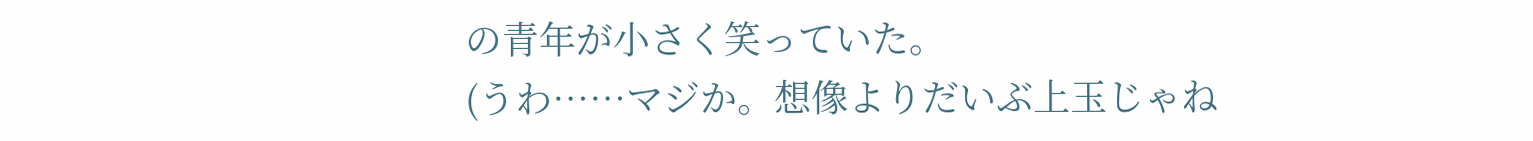の青年が小さく笑っていた。
(うわ……マジか。想像よりだいぶ上玉じゃね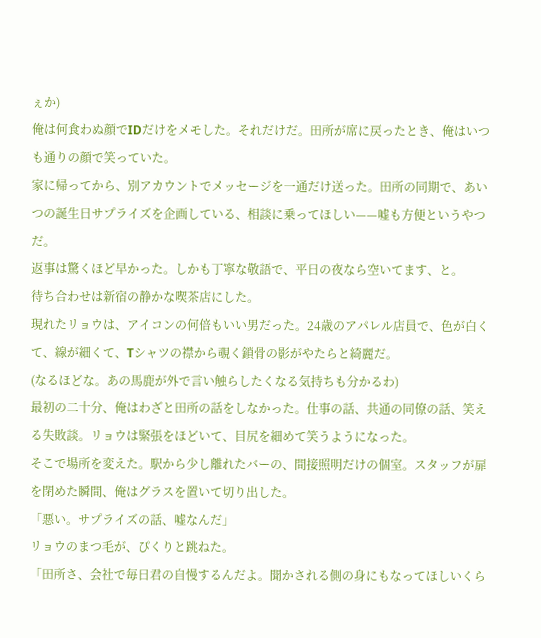ぇか)
俺は何食わぬ顔でIDだけをメモした。それだけだ。田所が席に戻ったとき、俺はいつも通りの顔で笑っていた。
家に帰ってから、別アカウントでメッセージを一通だけ送った。田所の同期で、あいつの誕生日サプライズを企画している、相談に乗ってほしい——嘘も方便というやつだ。
返事は驚くほど早かった。しかも丁寧な敬語で、平日の夜なら空いてます、と。
待ち合わせは新宿の静かな喫茶店にした。
現れたリョウは、アイコンの何倍もいい男だった。24歳のアパレル店員で、色が白くて、線が細くて、Tシャツの襟から覗く鎖骨の影がやたらと綺麗だ。
(なるほどな。あの馬鹿が外で言い触らしたくなる気持ちも分かるわ)
最初の二十分、俺はわざと田所の話をしなかった。仕事の話、共通の同僚の話、笑える失敗談。リョウは緊張をほどいて、目尻を細めて笑うようになった。
そこで場所を変えた。駅から少し離れたバーの、間接照明だけの個室。スタッフが扉を閉めた瞬間、俺はグラスを置いて切り出した。
「悪い。サプライズの話、嘘なんだ」
リョウのまつ毛が、ぴくりと跳ねた。
「田所さ、会社で毎日君の自慢するんだよ。聞かされる側の身にもなってほしいくら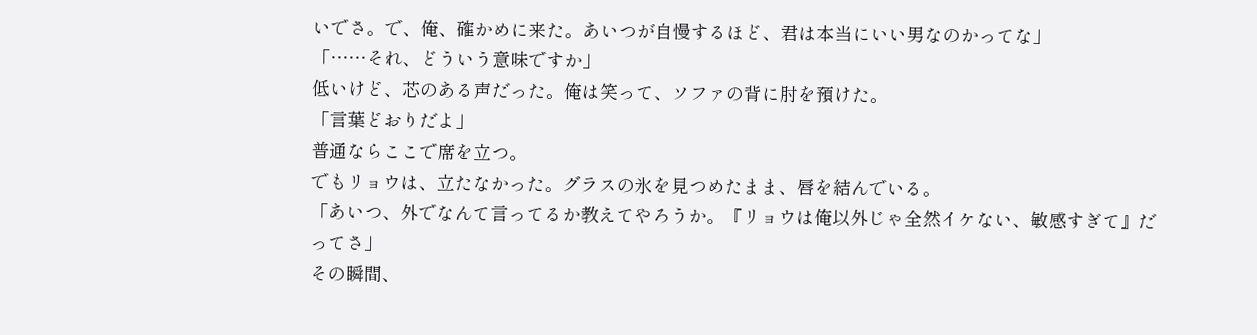いでさ。で、俺、確かめに来た。あいつが自慢するほど、君は本当にいい男なのかってな」
「……それ、どういう意味ですか」
低いけど、芯のある声だった。俺は笑って、ソファの背に肘を預けた。
「言葉どおりだよ」
普通ならここで席を立つ。
でもリョウは、立たなかった。グラスの氷を見つめたまま、唇を結んでいる。
「あいつ、外でなんて言ってるか教えてやろうか。『リョウは俺以外じゃ全然イケない、敏感すぎて』だってさ」
その瞬間、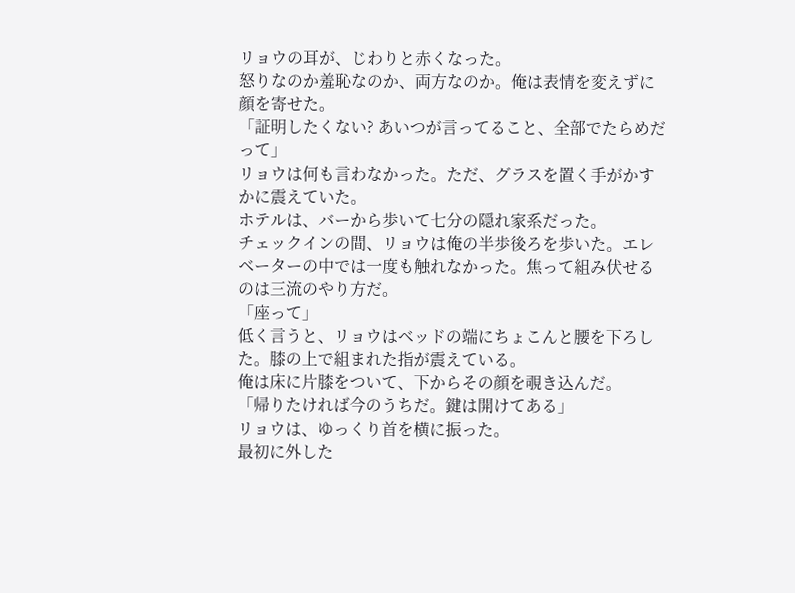リョウの耳が、じわりと赤くなった。
怒りなのか羞恥なのか、両方なのか。俺は表情を変えずに顔を寄せた。
「証明したくない? あいつが言ってること、全部でたらめだって」
リョウは何も言わなかった。ただ、グラスを置く手がかすかに震えていた。
ホテルは、バーから歩いて七分の隠れ家系だった。
チェックインの間、リョウは俺の半歩後ろを歩いた。エレベーターの中では一度も触れなかった。焦って組み伏せるのは三流のやり方だ。
「座って」
低く言うと、リョウはベッドの端にちょこんと腰を下ろした。膝の上で組まれた指が震えている。
俺は床に片膝をついて、下からその顔を覗き込んだ。
「帰りたければ今のうちだ。鍵は開けてある」
リョウは、ゆっくり首を横に振った。
最初に外した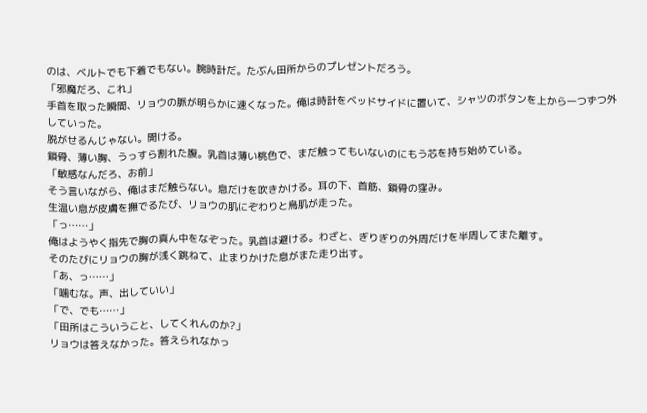のは、ベルトでも下着でもない。腕時計だ。たぶん田所からのプレゼントだろう。
「邪魔だろ、これ」
手首を取った瞬間、リョウの脈が明らかに速くなった。俺は時計をベッドサイドに置いて、シャツのボタンを上から一つずつ外していった。
脱がせるんじゃない。開ける。
鎖骨、薄い胸、うっすら割れた腹。乳首は薄い桃色で、まだ触ってもいないのにもう芯を持ち始めている。
「敏感なんだろ、お前」
そう言いながら、俺はまだ触らない。息だけを吹きかける。耳の下、首筋、鎖骨の窪み。
生温い息が皮膚を撫でるたび、リョウの肌にぞわりと鳥肌が走った。
「っ……」
俺はようやく指先で胸の真ん中をなぞった。乳首は避ける。わざと、ぎりぎりの外周だけを半周してまた離す。
そのたびにリョウの胸が浅く跳ねて、止まりかけた息がまた走り出す。
「あ、っ……」
「噛むな。声、出していい」
「で、でも……」
「田所はこういうこと、してくれんのか?」
リョウは答えなかった。答えられなかっ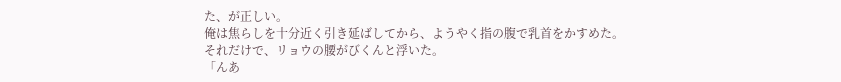た、が正しい。
俺は焦らしを十分近く引き延ばしてから、ようやく指の腹で乳首をかすめた。
それだけで、リョウの腰がびくんと浮いた。
「んあ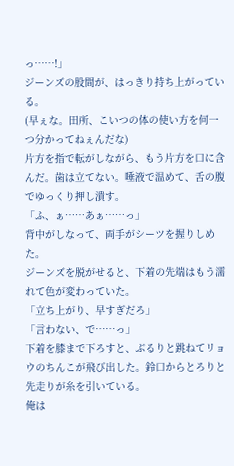っ……!」
ジーンズの股間が、はっきり持ち上がっている。
(早ぇな。田所、こいつの体の使い方を何一つ分かってねぇんだな)
片方を指で転がしながら、もう片方を口に含んだ。歯は立てない。唾液で温めて、舌の腹でゆっくり押し潰す。
「ふ、ぁ……あぁ……っ」
背中がしなって、両手がシーツを握りしめた。
ジーンズを脱がせると、下着の先端はもう濡れて色が変わっていた。
「立ち上がり、早すぎだろ」
「言わない、で……っ」
下着を膝まで下ろすと、ぶるりと跳ねてリョウのちんこが飛び出した。鈴口からとろりと先走りが糸を引いている。
俺は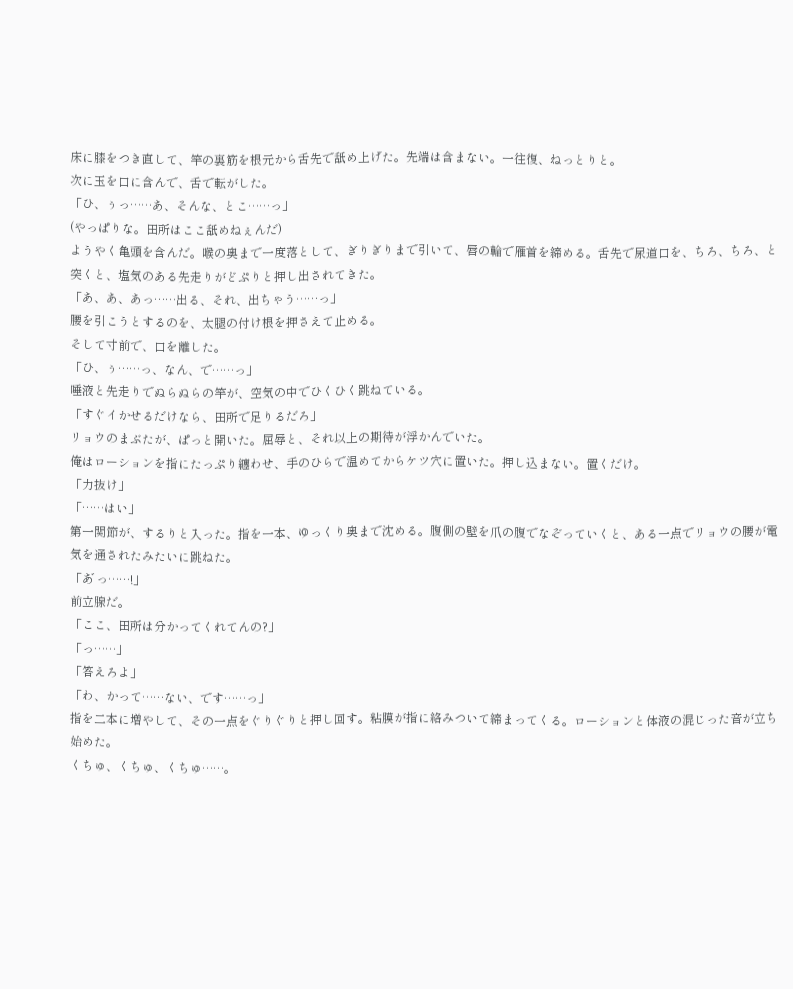床に膝をつき直して、竿の裏筋を根元から舌先で舐め上げた。先端は含まない。一往復、ねっとりと。
次に玉を口に含んで、舌で転がした。
「ひ、ぅっ……あ、そんな、とこ……っ」
(やっぱりな。田所はここ舐めねぇんだ)
ようやく亀頭を含んだ。喉の奥まで一度落として、ぎりぎりまで引いて、唇の輪で雁首を締める。舌先で尿道口を、ちろ、ちろ、と突くと、塩気のある先走りがどぷりと押し出されてきた。
「あ、あ、あっ……出る、それ、出ちゃう……っ」
腰を引こうとするのを、太腿の付け根を押さえて止める。
そして寸前で、口を離した。
「ひ、ぅ……っ、なん、で……っ」
唾液と先走りでぬらぬらの竿が、空気の中でひくひく跳ねている。
「すぐイかせるだけなら、田所で足りるだろ」
リョウのまぶたが、ぱっと開いた。屈辱と、それ以上の期待が浮かんでいた。
俺はローションを指にたっぷり纏わせ、手のひらで温めてからケツ穴に置いた。押し込まない。置くだけ。
「力抜け」
「……はい」
第一関節が、するりと入った。指を一本、ゆっくり奥まで沈める。腹側の壁を爪の腹でなぞっていくと、ある一点でリョウの腰が電気を通されたみたいに跳ねた。
「あ゛っ……!」
前立腺だ。
「ここ、田所は分かってくれてんの?」
「っ……」
「答えろよ」
「わ、かって……ない、です……っ」
指を二本に増やして、その一点をぐりぐりと押し回す。粘膜が指に絡みついて締まってくる。ローションと体液の混じった音が立ち始めた。
くちゅ、くちゅ、くちゅ……。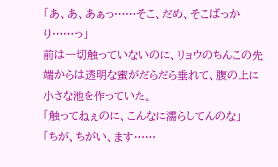「あ、あ、あぁっ……そこ、だめ、そこばっかり……っ」
前は一切触っていないのに、リョウのちんこの先端からは透明な蜜がだらだら垂れて、腹の上に小さな池を作っていた。
「触ってねぇのに、こんなに濡らしてんのな」
「ちが、ちがい、ます……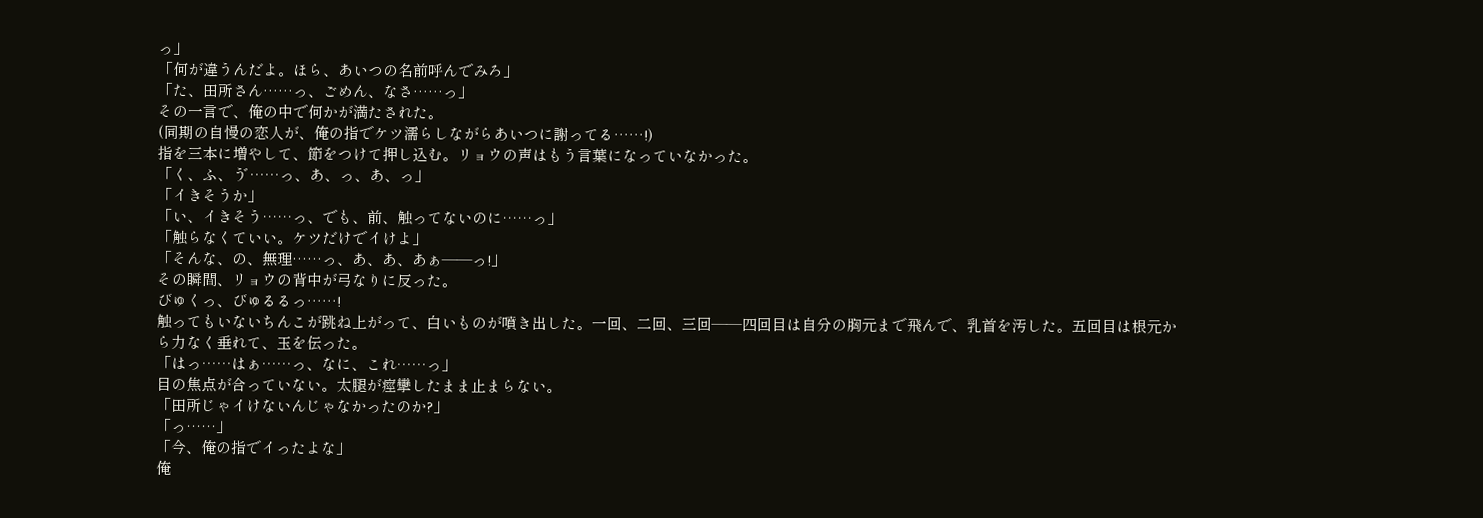っ」
「何が違うんだよ。ほら、あいつの名前呼んでみろ」
「た、田所さん……っ、ごめん、なさ……っ」
その一言で、俺の中で何かが満たされた。
(同期の自慢の恋人が、俺の指でケツ濡らしながらあいつに謝ってる……!)
指を三本に増やして、節をつけて押し込む。リョウの声はもう言葉になっていなかった。
「く、ふ、う゛……っ、あ、っ、あ、っ」
「イきそうか」
「い、イきそう……っ、でも、前、触ってないのに……っ」
「触らなくていい。ケツだけでイけよ」
「そんな、の、無理……っ、あ、あ、あぁ——っ!」
その瞬間、リョウの背中が弓なりに反った。
びゅくっ、びゅるるっ……!
触ってもいないちんこが跳ね上がって、白いものが噴き出した。一回、二回、三回——四回目は自分の胸元まで飛んで、乳首を汚した。五回目は根元から力なく垂れて、玉を伝った。
「はっ……はぁ……っ、なに、これ……っ」
目の焦点が合っていない。太腿が痙攣したまま止まらない。
「田所じゃイけないんじゃなかったのか?」
「っ……」
「今、俺の指でイったよな」
俺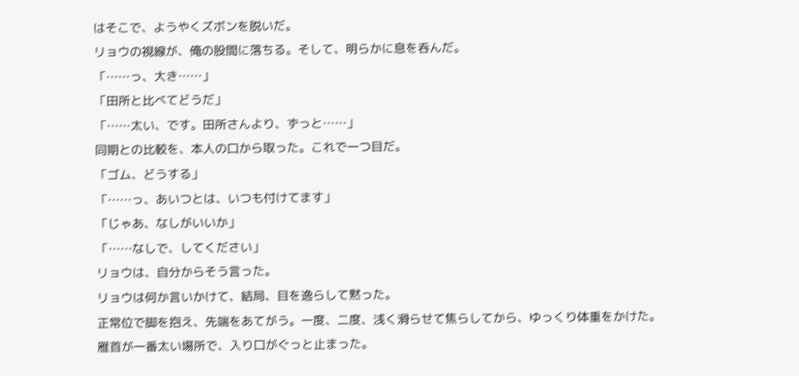はそこで、ようやくズボンを脱いだ。
リョウの視線が、俺の股間に落ちる。そして、明らかに息を呑んだ。
「……っ、大き……」
「田所と比べてどうだ」
「……太い、です。田所さんより、ずっと……」
同期との比較を、本人の口から取った。これで一つ目だ。
「ゴム、どうする」
「……っ、あいつとは、いつも付けてます」
「じゃあ、なしがいいか」
「……なしで、してください」
リョウは、自分からそう言った。
リョウは何か言いかけて、結局、目を逸らして黙った。
正常位で脚を抱え、先端をあてがう。一度、二度、浅く滑らせて焦らしてから、ゆっくり体重をかけた。
雁首が一番太い場所で、入り口がぐっと止まった。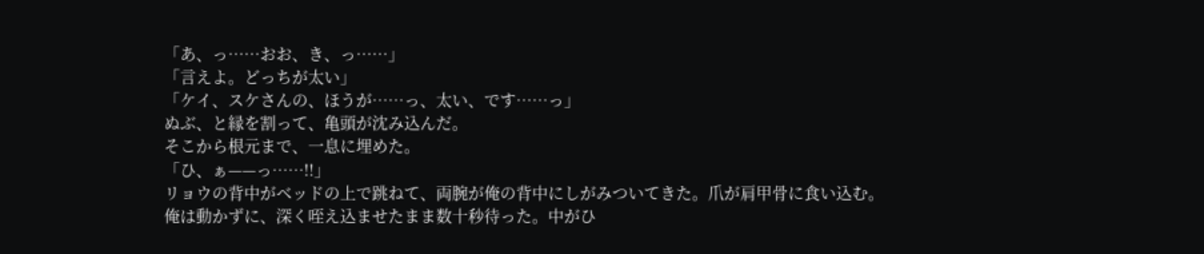「あ、っ……おお、き、っ……」
「言えよ。どっちが太い」
「ケイ、スケさんの、ほうが……っ、太い、です……っ」
ぬぶ、と縁を割って、亀頭が沈み込んだ。
そこから根元まで、一息に埋めた。
「ひ、ぁ——っ……!!」
リョウの背中がベッドの上で跳ねて、両腕が俺の背中にしがみついてきた。爪が肩甲骨に食い込む。
俺は動かずに、深く咥え込ませたまま数十秒待った。中がひ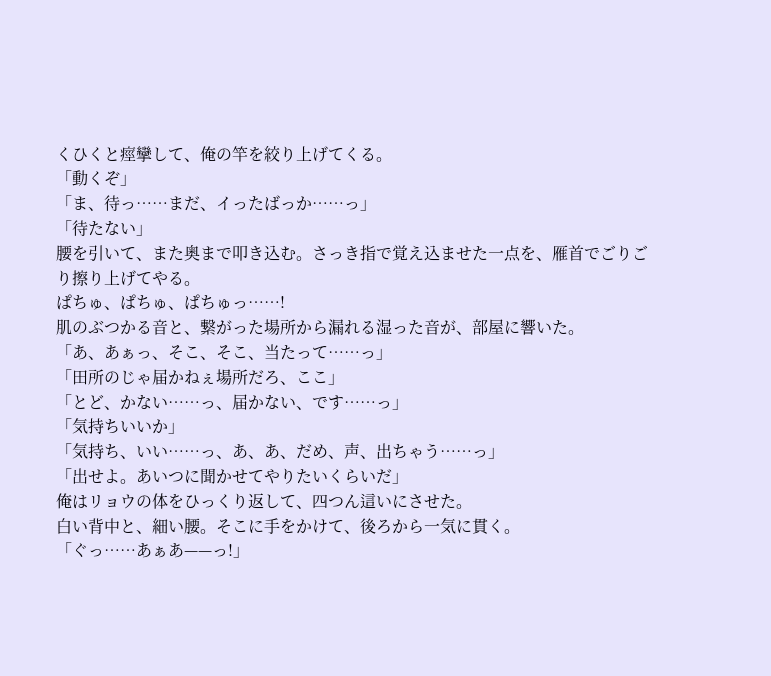くひくと痙攣して、俺の竿を絞り上げてくる。
「動くぞ」
「ま、待っ……まだ、イったばっか……っ」
「待たない」
腰を引いて、また奥まで叩き込む。さっき指で覚え込ませた一点を、雁首でごりごり擦り上げてやる。
ぱちゅ、ぱちゅ、ぱちゅっ……!
肌のぶつかる音と、繋がった場所から漏れる湿った音が、部屋に響いた。
「あ、あぁっ、そこ、そこ、当たって……っ」
「田所のじゃ届かねぇ場所だろ、ここ」
「とど、かない……っ、届かない、です……っ」
「気持ちいいか」
「気持ち、いい……っ、あ、あ、だめ、声、出ちゃう……っ」
「出せよ。あいつに聞かせてやりたいくらいだ」
俺はリョウの体をひっくり返して、四つん這いにさせた。
白い背中と、細い腰。そこに手をかけて、後ろから一気に貫く。
「ぐっ……あぁあ——っ!」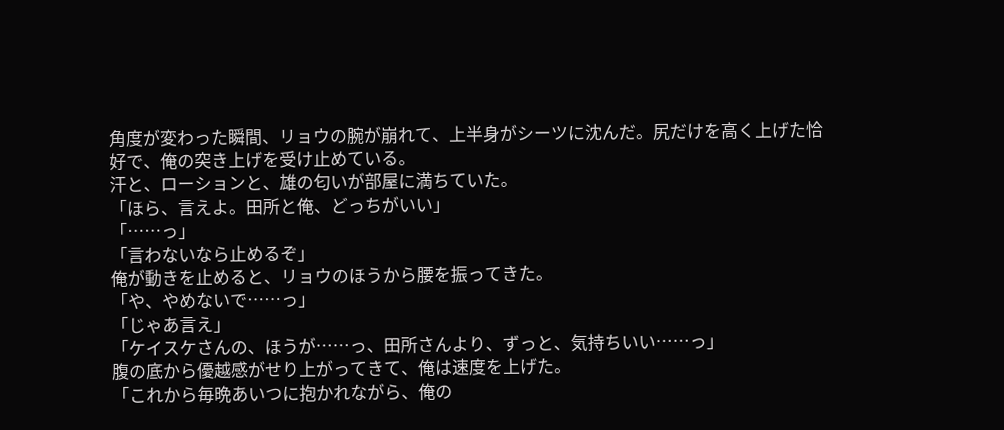角度が変わった瞬間、リョウの腕が崩れて、上半身がシーツに沈んだ。尻だけを高く上げた恰好で、俺の突き上げを受け止めている。
汗と、ローションと、雄の匂いが部屋に満ちていた。
「ほら、言えよ。田所と俺、どっちがいい」
「……っ」
「言わないなら止めるぞ」
俺が動きを止めると、リョウのほうから腰を振ってきた。
「や、やめないで……っ」
「じゃあ言え」
「ケイスケさんの、ほうが……っ、田所さんより、ずっと、気持ちいい……っ」
腹の底から優越感がせり上がってきて、俺は速度を上げた。
「これから毎晩あいつに抱かれながら、俺の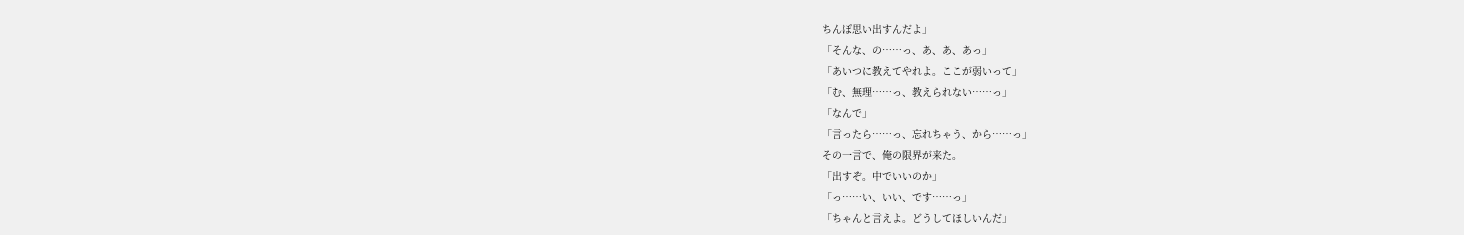ちんぽ思い出すんだよ」
「そんな、の……っ、あ、あ、あっ」
「あいつに教えてやれよ。ここが弱いって」
「む、無理……っ、教えられない……っ」
「なんで」
「言ったら……っ、忘れちゃう、から……っ」
その一言で、俺の限界が来た。
「出すぞ。中でいいのか」
「っ……い、いい、です……っ」
「ちゃんと言えよ。どうしてほしいんだ」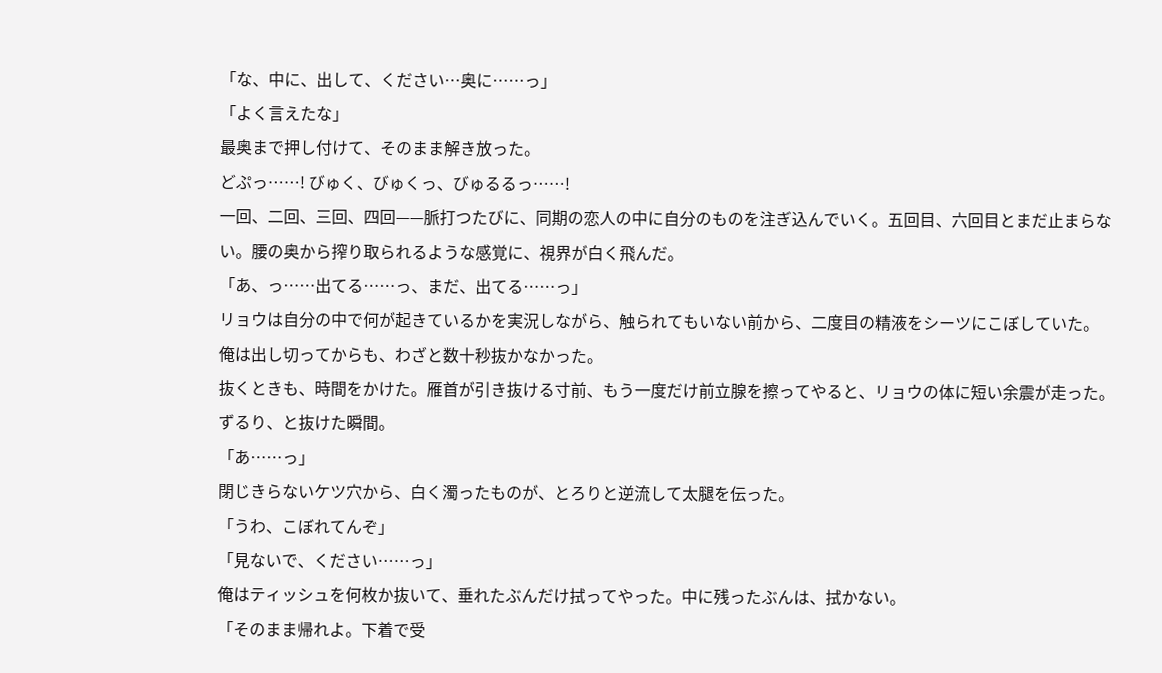「な、中に、出して、ください…奥に……っ」
「よく言えたな」
最奥まで押し付けて、そのまま解き放った。
どぷっ……! びゅく、びゅくっ、びゅるるっ……!
一回、二回、三回、四回——脈打つたびに、同期の恋人の中に自分のものを注ぎ込んでいく。五回目、六回目とまだ止まらない。腰の奥から搾り取られるような感覚に、視界が白く飛んだ。
「あ、っ……出てる……っ、まだ、出てる……っ」
リョウは自分の中で何が起きているかを実況しながら、触られてもいない前から、二度目の精液をシーツにこぼしていた。
俺は出し切ってからも、わざと数十秒抜かなかった。
抜くときも、時間をかけた。雁首が引き抜ける寸前、もう一度だけ前立腺を擦ってやると、リョウの体に短い余震が走った。
ずるり、と抜けた瞬間。
「あ……っ」
閉じきらないケツ穴から、白く濁ったものが、とろりと逆流して太腿を伝った。
「うわ、こぼれてんぞ」
「見ないで、ください……っ」
俺はティッシュを何枚か抜いて、垂れたぶんだけ拭ってやった。中に残ったぶんは、拭かない。
「そのまま帰れよ。下着で受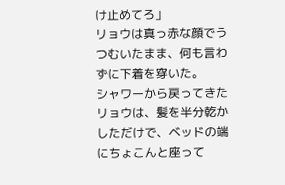け止めてろ」
リョウは真っ赤な顔でうつむいたまま、何も言わずに下着を穿いた。
シャワーから戻ってきたリョウは、髪を半分乾かしただけで、ベッドの端にちょこんと座って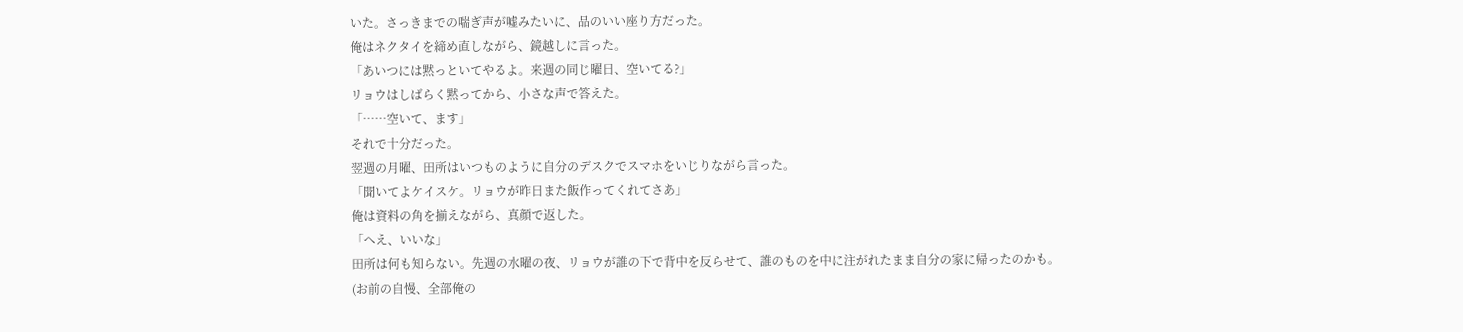いた。さっきまでの喘ぎ声が嘘みたいに、品のいい座り方だった。
俺はネクタイを締め直しながら、鏡越しに言った。
「あいつには黙っといてやるよ。来週の同じ曜日、空いてる?」
リョウはしばらく黙ってから、小さな声で答えた。
「……空いて、ます」
それで十分だった。
翌週の月曜、田所はいつものように自分のデスクでスマホをいじりながら言った。
「聞いてよケイスケ。リョウが昨日また飯作ってくれてさあ」
俺は資料の角を揃えながら、真顔で返した。
「へえ、いいな」
田所は何も知らない。先週の水曜の夜、リョウが誰の下で背中を反らせて、誰のものを中に注がれたまま自分の家に帰ったのかも。
(お前の自慢、全部俺の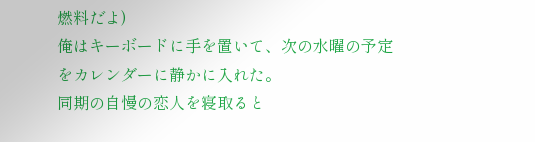燃料だよ)
俺はキーボードに手を置いて、次の水曜の予定をカレンダーに静かに入れた。
同期の自慢の恋人を寝取ると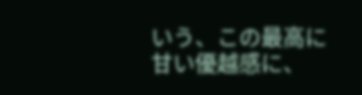いう、この最高に甘い優越感に、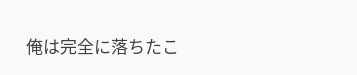俺は完全に落ちたこ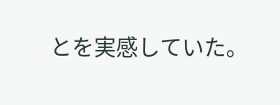とを実感していた。